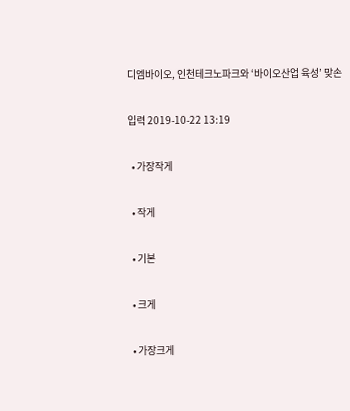디엠바이오, 인천테크노파크와 ‘바이오산업 육성’ 맞손

입력 2019-10-22 13:19

  • 가장작게

  • 작게

  • 기본

  • 크게

  • 가장크게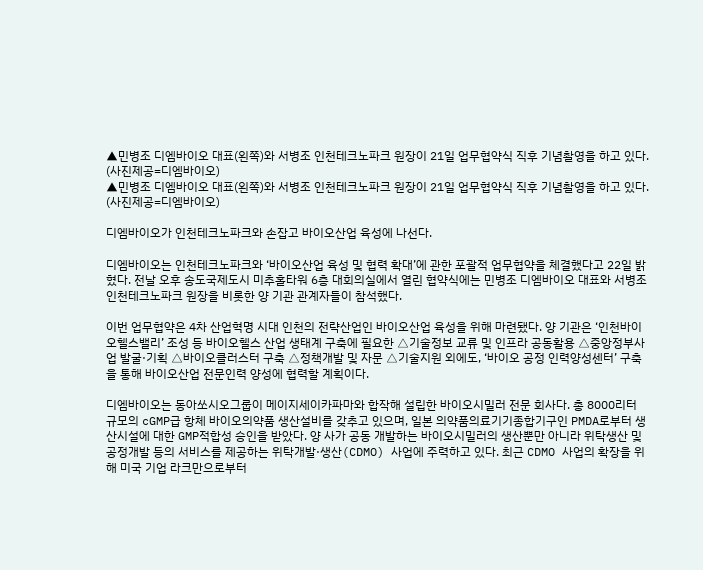▲민병조 디엠바이오 대표(왼쪽)와 서병조 인천테크노파크 원장이 21일 업무협약식 직후 기념촬영을 하고 있다.   (사진제공=디엠바이오)
▲민병조 디엠바이오 대표(왼쪽)와 서병조 인천테크노파크 원장이 21일 업무협약식 직후 기념촬영을 하고 있다. (사진제공=디엠바이오)

디엠바이오가 인천테크노파크와 손잡고 바이오산업 육성에 나선다.

디엠바이오는 인천테크노파크와 ‘바이오산업 육성 및 협력 확대’에 관한 포괄적 업무협약을 체결했다고 22일 밝혔다. 전날 오후 송도국제도시 미추홀타워 6층 대회의실에서 열린 협약식에는 민병조 디엠바이오 대표와 서병조 인천테크노파크 원장을 비롯한 양 기관 관계자들이 참석했다.

이번 업무협약은 4차 산업혁명 시대 인천의 전략산업인 바이오산업 육성을 위해 마련됐다. 양 기관은 ‘인천바이오헬스밸리’ 조성 등 바이오헬스 산업 생태계 구축에 필요한 △기술정보 교류 및 인프라 공동활용 △중앙정부사업 발굴·기획 △바이오클러스터 구축 △정책개발 및 자문 △기술지원 외에도, ‘바이오 공정 인력양성센터’ 구축을 통해 바이오산업 전문인력 양성에 협력할 계획이다.

디엠바이오는 동아쏘시오그룹이 메이지세이카파마와 합작해 설립한 바이오시밀러 전문 회사다. 총 8000리터 규모의 cGMP급 항체 바이오의약품 생산설비를 갖추고 있으며, 일본 의약품의료기기종합기구인 PMDA로부터 생산시설에 대한 GMP적합성 승인을 받았다. 양 사가 공동 개발하는 바이오시밀러의 생산뿐만 아니라 위탁생산 및 공정개발 등의 서비스를 제공하는 위탁개발·생산(CDMO) 사업에 주력하고 있다. 최근 CDMO 사업의 확장을 위해 미국 기업 라크만으로부터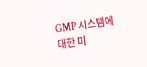GMP 시스템에 대한 미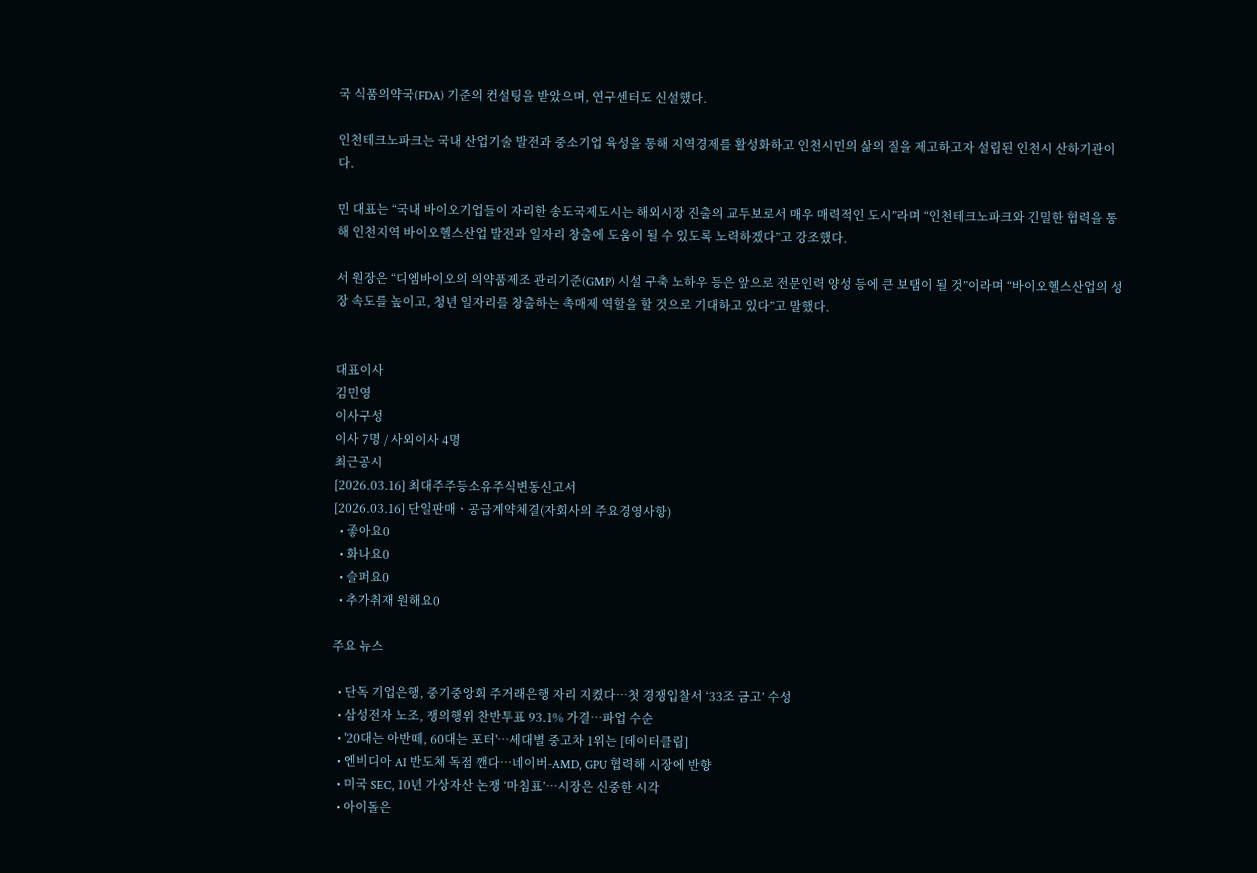국 식품의약국(FDA) 기준의 컨설팅을 받았으며, 연구센터도 신설했다.

인천테크노파크는 국내 산업기술 발전과 중소기업 육성을 통해 지역경제를 활성화하고 인천시민의 삶의 질을 제고하고자 설립된 인천시 산하기관이다.

민 대표는 “국내 바이오기업들이 자리한 송도국제도시는 해외시장 진출의 교두보로서 매우 매력적인 도시”라며 “인천테크노파크와 긴밀한 협력을 통해 인천지역 바이오헬스산업 발전과 일자리 창출에 도움이 될 수 있도록 노력하겠다”고 강조했다.

서 원장은 “디엠바이오의 의약품제조 관리기준(GMP) 시설 구축 노하우 등은 앞으로 전문인력 양성 등에 큰 보탬이 될 것”이라며 “바이오헬스산업의 성장 속도를 높이고, 청년 일자리를 창출하는 촉매제 역할을 할 것으로 기대하고 있다”고 말했다.


대표이사
김민영
이사구성
이사 7명 / 사외이사 4명
최근공시
[2026.03.16] 최대주주등소유주식변동신고서
[2026.03.16] 단일판매ㆍ공급계약체결(자회사의 주요경영사항)
  • 좋아요0
  • 화나요0
  • 슬퍼요0
  • 추가취재 원해요0

주요 뉴스

  • 단독 기업은행, 중기중앙회 주거래은행 자리 지켰다…첫 경쟁입찰서 ‘33조 금고’ 수성
  • 삼성전자 노조, 쟁의행위 찬반투표 93.1% 가결…파업 수순
  • '20대는 아반떼, 60대는 포터'…세대별 중고차 1위는 [데이터클립]
  • 엔비디아 AI 반도체 독점 깬다⋯네이버-AMD, GPU 협력해 시장에 반향
  • 미국 SEC, 10년 가상자산 논쟁 ‘마침표’…시장은 신중한 시각
  • 아이돌은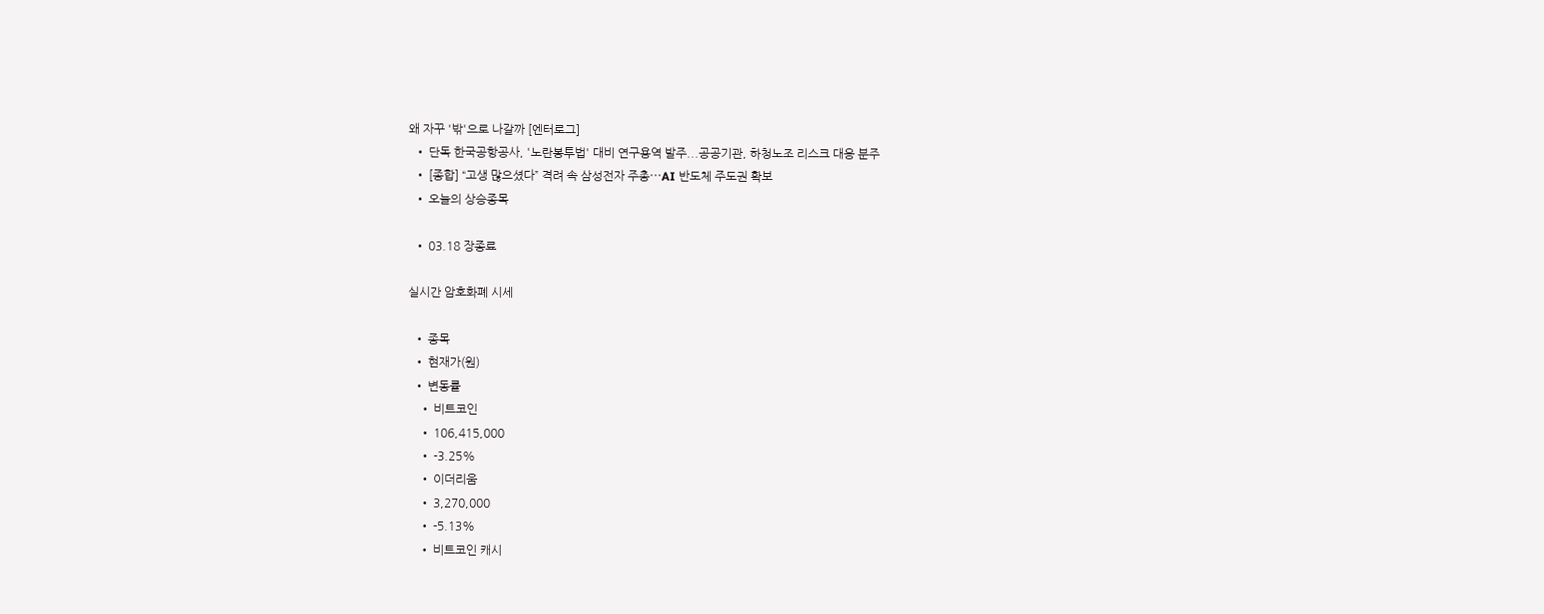왜 자꾸 '밖'으로 나갈까 [엔터로그]
  • 단독 한국공항공사, '노란봉투법' 대비 연구용역 발주...공공기관, 하청노조 리스크 대응 분주
  • [종합] “고생 많으셨다” 격려 속 삼성전자 주총⋯AI 반도체 주도권 확보
  • 오늘의 상승종목

  • 03.18 장종료

실시간 암호화폐 시세

  • 종목
  • 현재가(원)
  • 변동률
    • 비트코인
    • 106,415,000
    • -3.25%
    • 이더리움
    • 3,270,000
    • -5.13%
    • 비트코인 캐시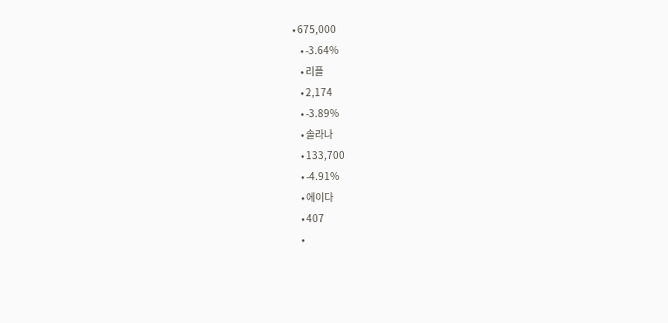• 675,000
    • -3.64%
    • 리플
    • 2,174
    • -3.89%
    • 솔라나
    • 133,700
    • -4.91%
    • 에이다
    • 407
    •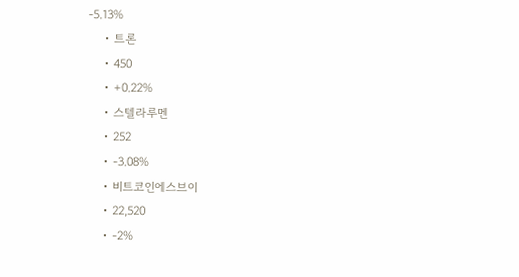-5.13%
    • 트론
    • 450
    • +0.22%
    • 스텔라루멘
    • 252
    • -3.08%
    • 비트코인에스브이
    • 22,520
    • -2%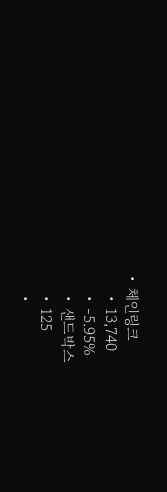• 체인링크
    • 13,740
    • -5.95%
    • 샌드박스
    • 125
    •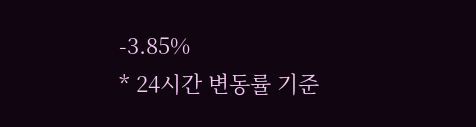-3.85%
* 24시간 변동률 기준